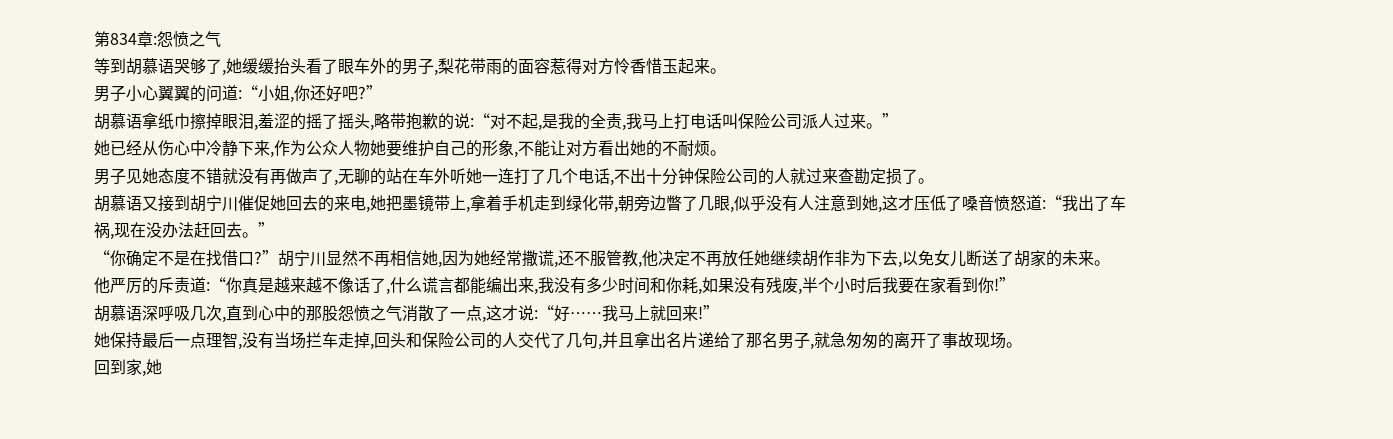第834章:怨愤之气
等到胡慕语哭够了,她缓缓抬头看了眼车外的男子,梨花带雨的面容惹得对方怜香惜玉起来。
男子小心翼翼的问道:“小姐,你还好吧?”
胡慕语拿纸巾擦掉眼泪,羞涩的摇了摇头,略带抱歉的说:“对不起,是我的全责,我马上打电话叫保险公司派人过来。”
她已经从伤心中冷静下来,作为公众人物她要维护自己的形象,不能让对方看出她的不耐烦。
男子见她态度不错就没有再做声了,无聊的站在车外听她一连打了几个电话,不出十分钟保险公司的人就过来查勘定损了。
胡慕语又接到胡宁川催促她回去的来电,她把墨镜带上,拿着手机走到绿化带,朝旁边瞥了几眼,似乎没有人注意到她,这才压低了嗓音愤怒道:“我出了车祸,现在没办法赶回去。”
“你确定不是在找借口?”胡宁川显然不再相信她,因为她经常撒谎,还不服管教,他决定不再放任她继续胡作非为下去,以免女儿断送了胡家的未来。
他严厉的斥责道:“你真是越来越不像话了,什么谎言都能编出来,我没有多少时间和你耗,如果没有残废,半个小时后我要在家看到你!”
胡慕语深呼吸几次,直到心中的那股怨愤之气消散了一点,这才说:“好……我马上就回来!”
她保持最后一点理智,没有当场拦车走掉,回头和保险公司的人交代了几句,并且拿出名片递给了那名男子,就急匆匆的离开了事故现场。
回到家,她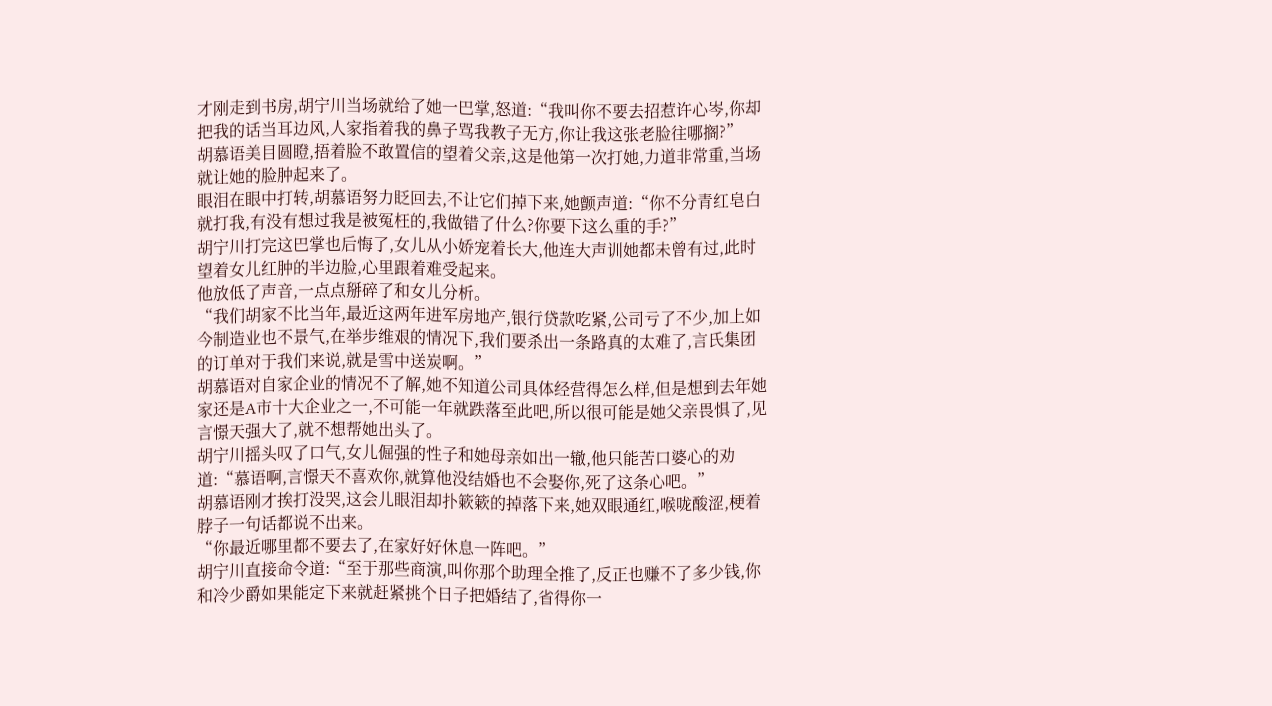才刚走到书房,胡宁川当场就给了她一巴掌,怒道:“我叫你不要去招惹许心岑,你却把我的话当耳边风,人家指着我的鼻子骂我教子无方,你让我这张老脸往哪搁?”
胡慕语美目圆瞪,捂着脸不敢置信的望着父亲,这是他第一次打她,力道非常重,当场就让她的脸肿起来了。
眼泪在眼中打转,胡慕语努力眨回去,不让它们掉下来,她颤声道:“你不分青红皂白就打我,有没有想过我是被冤枉的,我做错了什么?你要下这么重的手?”
胡宁川打完这巴掌也后悔了,女儿从小娇宠着长大,他连大声训她都未曾有过,此时望着女儿红肿的半边脸,心里跟着难受起来。
他放低了声音,一点点掰碎了和女儿分析。
“我们胡家不比当年,最近这两年进军房地产,银行贷款吃紧,公司亏了不少,加上如今制造业也不景气,在举步维艰的情况下,我们要杀出一条路真的太难了,言氏集团的订单对于我们来说,就是雪中送炭啊。”
胡慕语对自家企业的情况不了解,她不知道公司具体经营得怎么样,但是想到去年她家还是A市十大企业之一,不可能一年就跌落至此吧,所以很可能是她父亲畏惧了,见言憬天强大了,就不想帮她出头了。
胡宁川摇头叹了口气,女儿倔强的性子和她母亲如出一辙,他只能苦口婆心的劝道:“慕语啊,言憬天不喜欢你,就算他没结婚也不会娶你,死了这条心吧。”
胡慕语刚才挨打没哭,这会儿眼泪却扑簌簌的掉落下来,她双眼通红,喉咙酸涩,梗着脖子一句话都说不出来。
“你最近哪里都不要去了,在家好好休息一阵吧。”
胡宁川直接命令道:“至于那些商演,叫你那个助理全推了,反正也赚不了多少钱,你和冷少爵如果能定下来就赶紧挑个日子把婚结了,省得你一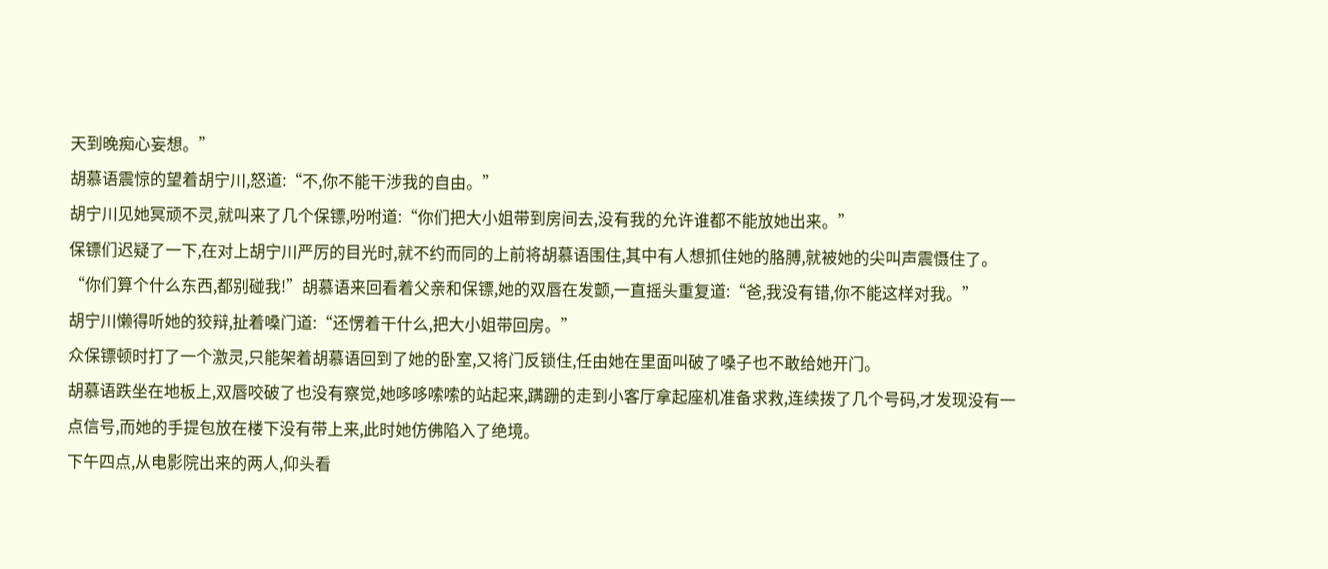天到晚痴心妄想。”
胡慕语震惊的望着胡宁川,怒道:“不,你不能干涉我的自由。”
胡宁川见她冥顽不灵,就叫来了几个保镖,吩咐道:“你们把大小姐带到房间去,没有我的允许谁都不能放她出来。”
保镖们迟疑了一下,在对上胡宁川严厉的目光时,就不约而同的上前将胡慕语围住,其中有人想抓住她的胳膊,就被她的尖叫声震慑住了。
“你们算个什么东西,都别碰我!”胡慕语来回看着父亲和保镖,她的双唇在发颤,一直摇头重复道:“爸,我没有错,你不能这样对我。”
胡宁川懒得听她的狡辩,扯着嗓门道:“还愣着干什么,把大小姐带回房。”
众保镖顿时打了一个激灵,只能架着胡慕语回到了她的卧室,又将门反锁住,任由她在里面叫破了嗓子也不敢给她开门。
胡慕语跌坐在地板上,双唇咬破了也没有察觉,她哆哆嗦嗦的站起来,蹒跚的走到小客厅拿起座机准备求救,连续拨了几个号码,才发现没有一点信号,而她的手提包放在楼下没有带上来,此时她仿佛陷入了绝境。
下午四点,从电影院出来的两人,仰头看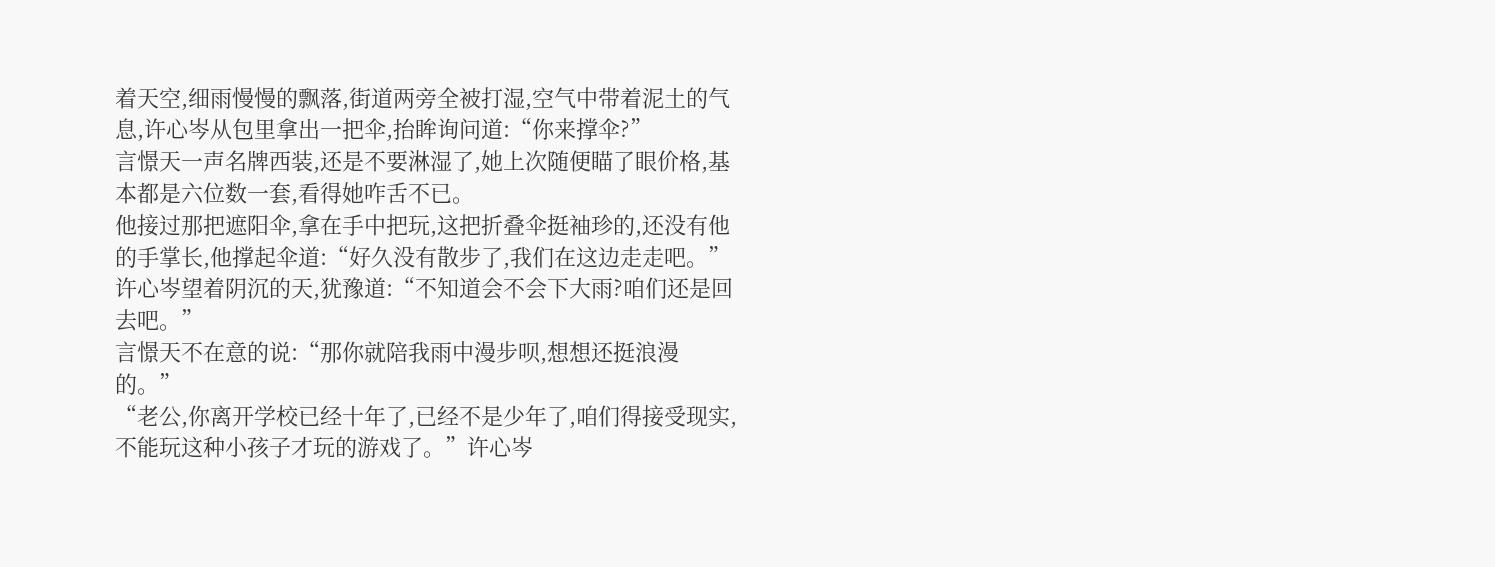着天空,细雨慢慢的飘落,街道两旁全被打湿,空气中带着泥土的气息,许心岑从包里拿出一把伞,抬眸询问道:“你来撑伞?”
言憬天一声名牌西装,还是不要淋湿了,她上次随便瞄了眼价格,基本都是六位数一套,看得她咋舌不已。
他接过那把遮阳伞,拿在手中把玩,这把折叠伞挺袖珍的,还没有他的手掌长,他撑起伞道:“好久没有散步了,我们在这边走走吧。”
许心岑望着阴沉的天,犹豫道:“不知道会不会下大雨?咱们还是回去吧。”
言憬天不在意的说:“那你就陪我雨中漫步呗,想想还挺浪漫的。”
“老公,你离开学校已经十年了,已经不是少年了,咱们得接受现实,不能玩这种小孩子才玩的游戏了。”许心岑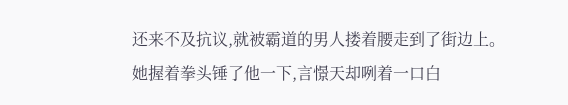还来不及抗议,就被霸道的男人搂着腰走到了街边上。
她握着拳头锤了他一下,言憬天却咧着一口白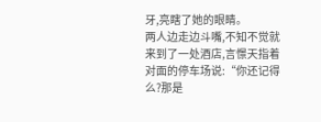牙,亮瞎了她的眼睛。
两人边走边斗嘴,不知不觉就来到了一处酒店,言憬天指着对面的停车场说:“你还记得么?那是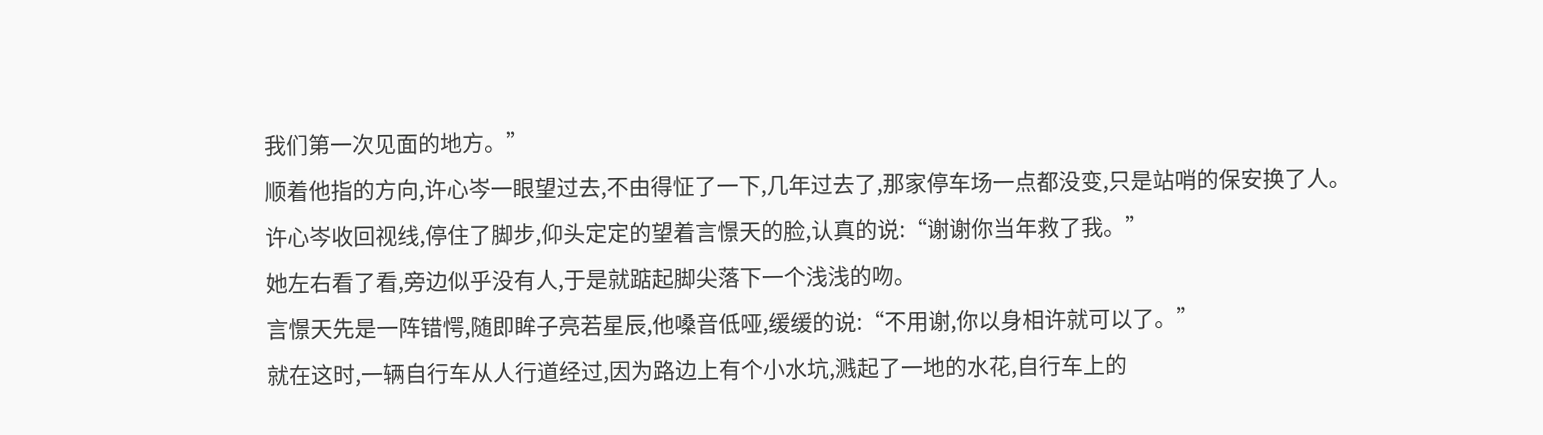我们第一次见面的地方。”
顺着他指的方向,许心岑一眼望过去,不由得怔了一下,几年过去了,那家停车场一点都没变,只是站哨的保安换了人。
许心岑收回视线,停住了脚步,仰头定定的望着言憬天的脸,认真的说:“谢谢你当年救了我。”
她左右看了看,旁边似乎没有人,于是就踮起脚尖落下一个浅浅的吻。
言憬天先是一阵错愕,随即眸子亮若星辰,他嗓音低哑,缓缓的说:“不用谢,你以身相许就可以了。”
就在这时,一辆自行车从人行道经过,因为路边上有个小水坑,溅起了一地的水花,自行车上的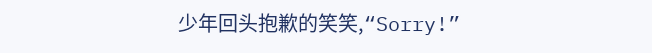少年回头抱歉的笑笑,“Sorry!”